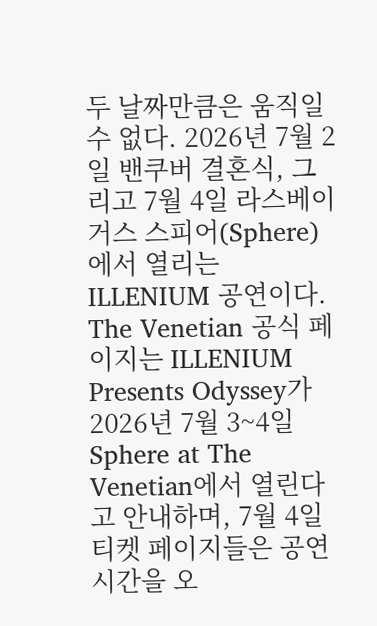두 날짜만큼은 움직일 수 없다. 2026년 7월 2일 밴쿠버 결혼식, 그리고 7월 4일 라스베이거스 스피어(Sphere)에서 열리는 ILLENIUM 공연이다. The Venetian 공식 페이지는 ILLENIUM Presents Odyssey가 2026년 7월 3~4일 Sphere at The Venetian에서 열린다고 안내하며, 7월 4일 티켓 페이지들은 공연 시간을 오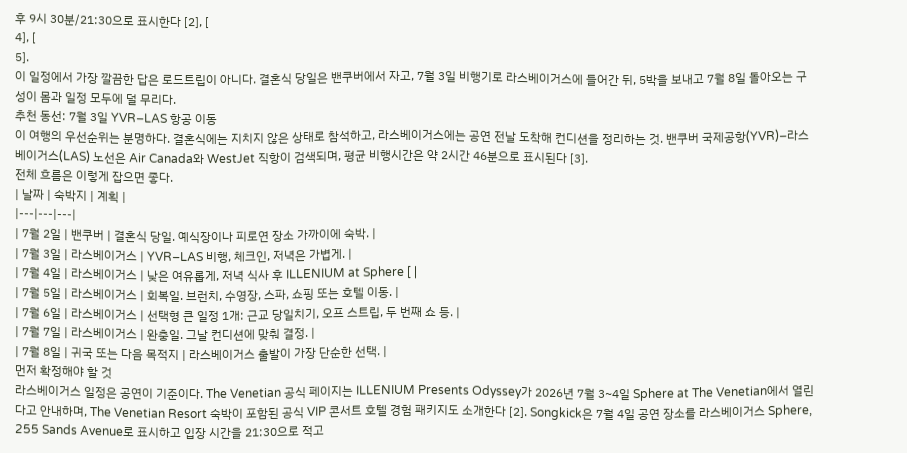후 9시 30분/21:30으로 표시한다 [2], [
4], [
5].
이 일정에서 가장 깔끔한 답은 로드트립이 아니다. 결혼식 당일은 밴쿠버에서 자고, 7월 3일 비행기로 라스베이거스에 들어간 뒤, 5박을 보내고 7월 8일 돌아오는 구성이 몸과 일정 모두에 덜 무리다.
추천 동선: 7월 3일 YVR–LAS 항공 이동
이 여행의 우선순위는 분명하다. 결혼식에는 지치지 않은 상태로 참석하고, 라스베이거스에는 공연 전날 도착해 컨디션을 정리하는 것. 밴쿠버 국제공항(YVR)–라스베이거스(LAS) 노선은 Air Canada와 WestJet 직항이 검색되며, 평균 비행시간은 약 2시간 46분으로 표시된다 [3].
전체 흐름은 이렇게 잡으면 좋다.
| 날짜 | 숙박지 | 계획 |
|---|---|---|
| 7월 2일 | 밴쿠버 | 결혼식 당일. 예식장이나 피로연 장소 가까이에 숙박. |
| 7월 3일 | 라스베이거스 | YVR–LAS 비행, 체크인, 저녁은 가볍게. |
| 7월 4일 | 라스베이거스 | 낮은 여유롭게, 저녁 식사 후 ILLENIUM at Sphere [ |
| 7월 5일 | 라스베이거스 | 회복일. 브런치, 수영장, 스파, 쇼핑 또는 호텔 이동. |
| 7월 6일 | 라스베이거스 | 선택형 큰 일정 1개: 근교 당일치기, 오프 스트립, 두 번째 쇼 등. |
| 7월 7일 | 라스베이거스 | 완충일. 그날 컨디션에 맞춰 결정. |
| 7월 8일 | 귀국 또는 다음 목적지 | 라스베이거스 출발이 가장 단순한 선택. |
먼저 확정해야 할 것
라스베이거스 일정은 공연이 기준이다. The Venetian 공식 페이지는 ILLENIUM Presents Odyssey가 2026년 7월 3~4일 Sphere at The Venetian에서 열린다고 안내하며, The Venetian Resort 숙박이 포함된 공식 VIP 콘서트 호텔 경험 패키지도 소개한다 [2]. Songkick은 7월 4일 공연 장소를 라스베이거스 Sphere, 255 Sands Avenue로 표시하고 입장 시간을 21:30으로 적고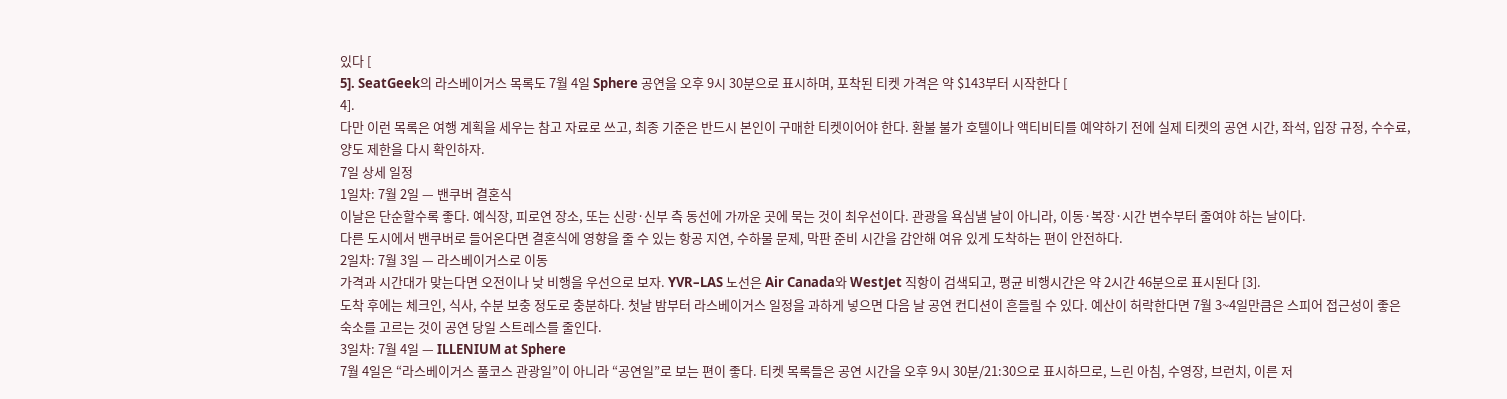있다 [
5]. SeatGeek의 라스베이거스 목록도 7월 4일 Sphere 공연을 오후 9시 30분으로 표시하며, 포착된 티켓 가격은 약 $143부터 시작한다 [
4].
다만 이런 목록은 여행 계획을 세우는 참고 자료로 쓰고, 최종 기준은 반드시 본인이 구매한 티켓이어야 한다. 환불 불가 호텔이나 액티비티를 예약하기 전에 실제 티켓의 공연 시간, 좌석, 입장 규정, 수수료, 양도 제한을 다시 확인하자.
7일 상세 일정
1일차: 7월 2일 — 밴쿠버 결혼식
이날은 단순할수록 좋다. 예식장, 피로연 장소, 또는 신랑·신부 측 동선에 가까운 곳에 묵는 것이 최우선이다. 관광을 욕심낼 날이 아니라, 이동·복장·시간 변수부터 줄여야 하는 날이다.
다른 도시에서 밴쿠버로 들어온다면 결혼식에 영향을 줄 수 있는 항공 지연, 수하물 문제, 막판 준비 시간을 감안해 여유 있게 도착하는 편이 안전하다.
2일차: 7월 3일 — 라스베이거스로 이동
가격과 시간대가 맞는다면 오전이나 낮 비행을 우선으로 보자. YVR–LAS 노선은 Air Canada와 WestJet 직항이 검색되고, 평균 비행시간은 약 2시간 46분으로 표시된다 [3].
도착 후에는 체크인, 식사, 수분 보충 정도로 충분하다. 첫날 밤부터 라스베이거스 일정을 과하게 넣으면 다음 날 공연 컨디션이 흔들릴 수 있다. 예산이 허락한다면 7월 3~4일만큼은 스피어 접근성이 좋은 숙소를 고르는 것이 공연 당일 스트레스를 줄인다.
3일차: 7월 4일 — ILLENIUM at Sphere
7월 4일은 “라스베이거스 풀코스 관광일”이 아니라 “공연일”로 보는 편이 좋다. 티켓 목록들은 공연 시간을 오후 9시 30분/21:30으로 표시하므로, 느린 아침, 수영장, 브런치, 이른 저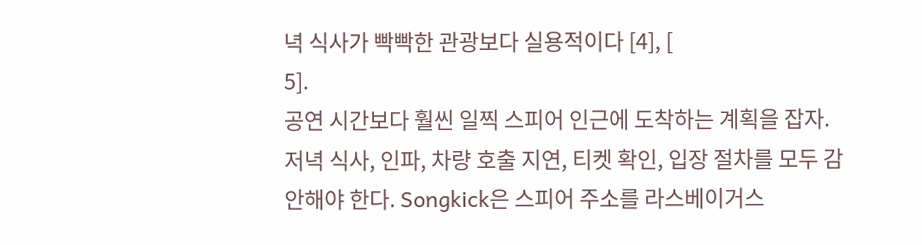녁 식사가 빡빡한 관광보다 실용적이다 [4], [
5].
공연 시간보다 훨씬 일찍 스피어 인근에 도착하는 계획을 잡자. 저녁 식사, 인파, 차량 호출 지연, 티켓 확인, 입장 절차를 모두 감안해야 한다. Songkick은 스피어 주소를 라스베이거스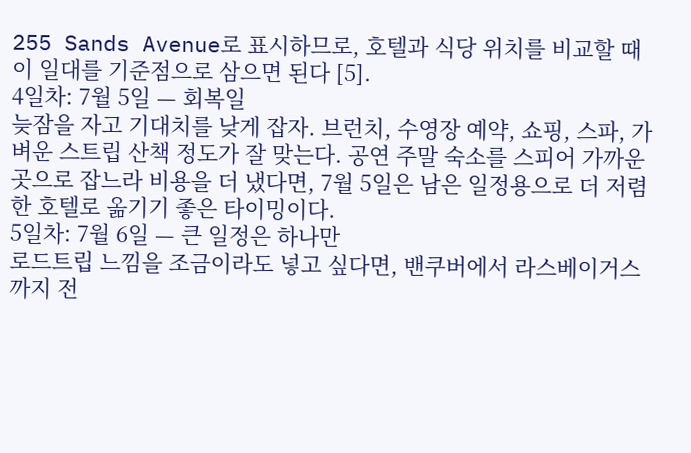255 Sands Avenue로 표시하므로, 호텔과 식당 위치를 비교할 때 이 일대를 기준점으로 삼으면 된다 [5].
4일차: 7월 5일 — 회복일
늦잠을 자고 기대치를 낮게 잡자. 브런치, 수영장 예약, 쇼핑, 스파, 가벼운 스트립 산책 정도가 잘 맞는다. 공연 주말 숙소를 스피어 가까운 곳으로 잡느라 비용을 더 냈다면, 7월 5일은 남은 일정용으로 더 저렴한 호텔로 옮기기 좋은 타이밍이다.
5일차: 7월 6일 — 큰 일정은 하나만
로드트립 느낌을 조금이라도 넣고 싶다면, 밴쿠버에서 라스베이거스까지 전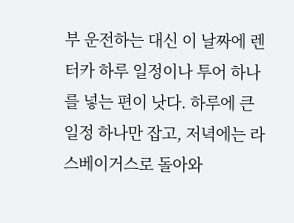부 운전하는 대신 이 날짜에 렌터카 하루 일정이나 투어 하나를 넣는 편이 낫다. 하루에 큰 일정 하나만 잡고, 저녁에는 라스베이거스로 돌아와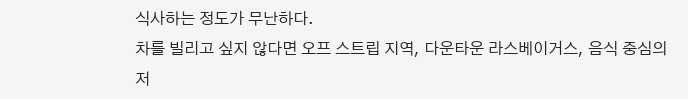식사하는 정도가 무난하다.
차를 빌리고 싶지 않다면 오프 스트립 지역, 다운타운 라스베이거스, 음식 중심의 저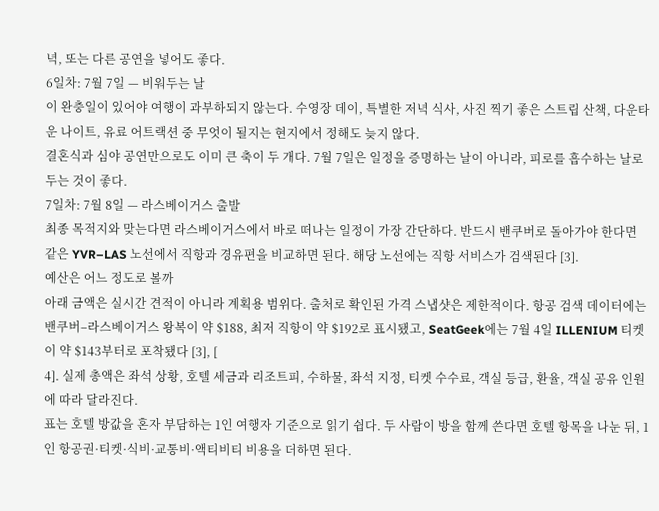녁, 또는 다른 공연을 넣어도 좋다.
6일차: 7월 7일 — 비워두는 날
이 완충일이 있어야 여행이 과부하되지 않는다. 수영장 데이, 특별한 저녁 식사, 사진 찍기 좋은 스트립 산책, 다운타운 나이트, 유료 어트랙션 중 무엇이 될지는 현지에서 정해도 늦지 않다.
결혼식과 심야 공연만으로도 이미 큰 축이 두 개다. 7월 7일은 일정을 증명하는 날이 아니라, 피로를 흡수하는 날로 두는 것이 좋다.
7일차: 7월 8일 — 라스베이거스 출발
최종 목적지와 맞는다면 라스베이거스에서 바로 떠나는 일정이 가장 간단하다. 반드시 밴쿠버로 돌아가야 한다면 같은 YVR–LAS 노선에서 직항과 경유편을 비교하면 된다. 해당 노선에는 직항 서비스가 검색된다 [3].
예산은 어느 정도로 볼까
아래 금액은 실시간 견적이 아니라 계획용 범위다. 출처로 확인된 가격 스냅샷은 제한적이다. 항공 검색 데이터에는 밴쿠버–라스베이거스 왕복이 약 $188, 최저 직항이 약 $192로 표시됐고, SeatGeek에는 7월 4일 ILLENIUM 티켓이 약 $143부터로 포착됐다 [3], [
4]. 실제 총액은 좌석 상황, 호텔 세금과 리조트피, 수하물, 좌석 지정, 티켓 수수료, 객실 등급, 환율, 객실 공유 인원에 따라 달라진다.
표는 호텔 방값을 혼자 부담하는 1인 여행자 기준으로 읽기 쉽다. 두 사람이 방을 함께 쓴다면 호텔 항목을 나눈 뒤, 1인 항공권·티켓·식비·교통비·액티비티 비용을 더하면 된다.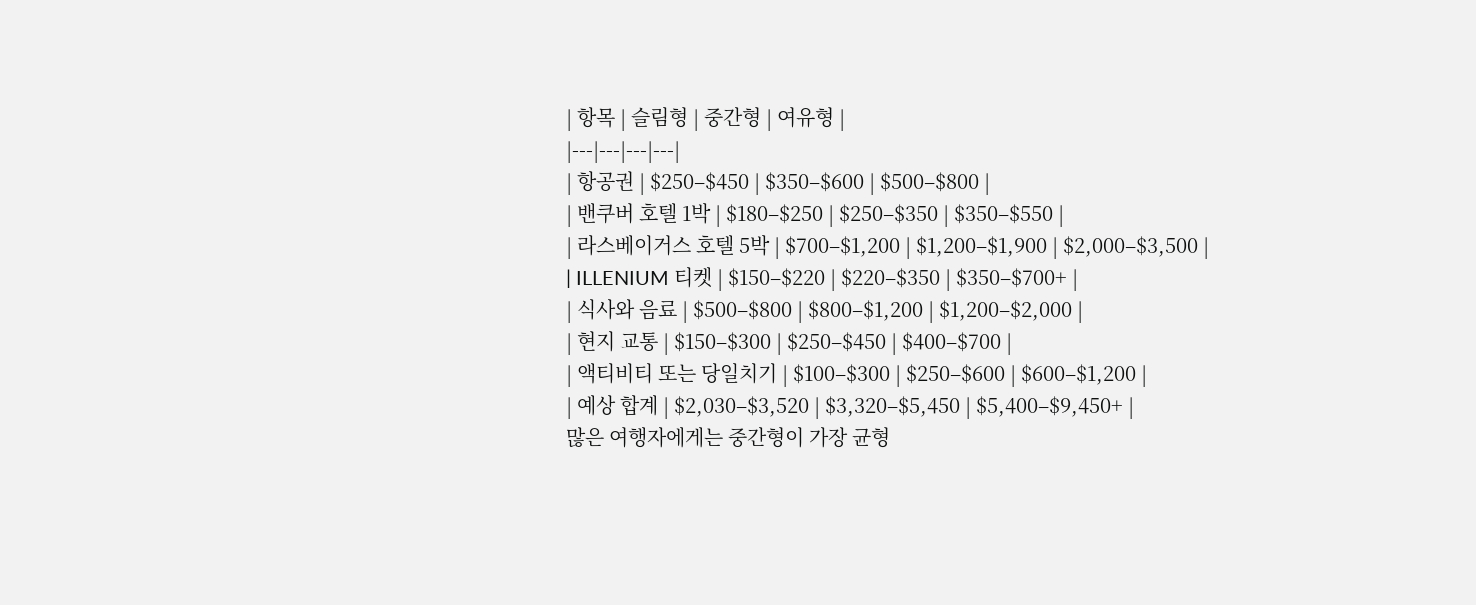| 항목 | 슬림형 | 중간형 | 여유형 |
|---|---|---|---|
| 항공권 | $250–$450 | $350–$600 | $500–$800 |
| 밴쿠버 호텔 1박 | $180–$250 | $250–$350 | $350–$550 |
| 라스베이거스 호텔 5박 | $700–$1,200 | $1,200–$1,900 | $2,000–$3,500 |
| ILLENIUM 티켓 | $150–$220 | $220–$350 | $350–$700+ |
| 식사와 음료 | $500–$800 | $800–$1,200 | $1,200–$2,000 |
| 현지 교통 | $150–$300 | $250–$450 | $400–$700 |
| 액티비티 또는 당일치기 | $100–$300 | $250–$600 | $600–$1,200 |
| 예상 합계 | $2,030–$3,520 | $3,320–$5,450 | $5,400–$9,450+ |
많은 여행자에게는 중간형이 가장 균형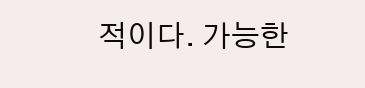적이다. 가능한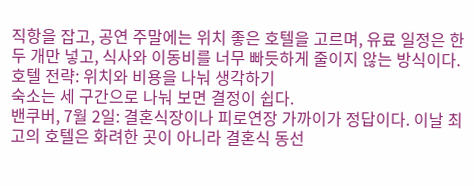직항을 잡고, 공연 주말에는 위치 좋은 호텔을 고르며, 유료 일정은 한두 개만 넣고, 식사와 이동비를 너무 빠듯하게 줄이지 않는 방식이다.
호텔 전략: 위치와 비용을 나눠 생각하기
숙소는 세 구간으로 나눠 보면 결정이 쉽다.
밴쿠버, 7월 2일: 결혼식장이나 피로연장 가까이가 정답이다. 이날 최고의 호텔은 화려한 곳이 아니라 결혼식 동선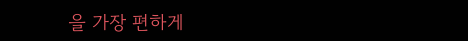을 가장 편하게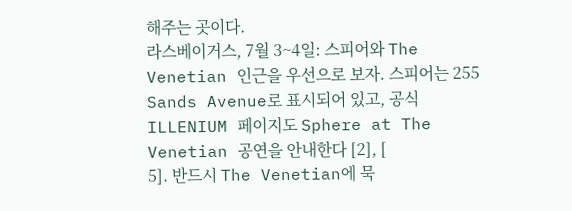해주는 곳이다.
라스베이거스, 7월 3~4일: 스피어와 The Venetian 인근을 우선으로 보자. 스피어는 255 Sands Avenue로 표시되어 있고, 공식 ILLENIUM 페이지도 Sphere at The Venetian 공연을 안내한다 [2], [
5]. 반드시 The Venetian에 묵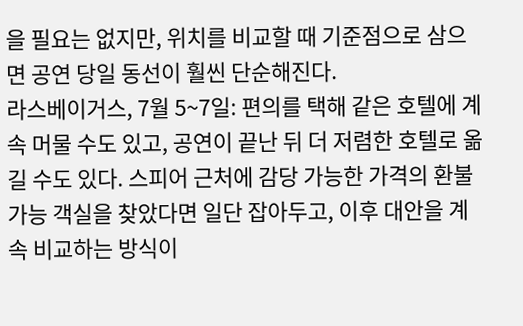을 필요는 없지만, 위치를 비교할 때 기준점으로 삼으면 공연 당일 동선이 훨씬 단순해진다.
라스베이거스, 7월 5~7일: 편의를 택해 같은 호텔에 계속 머물 수도 있고, 공연이 끝난 뒤 더 저렴한 호텔로 옮길 수도 있다. 스피어 근처에 감당 가능한 가격의 환불 가능 객실을 찾았다면 일단 잡아두고, 이후 대안을 계속 비교하는 방식이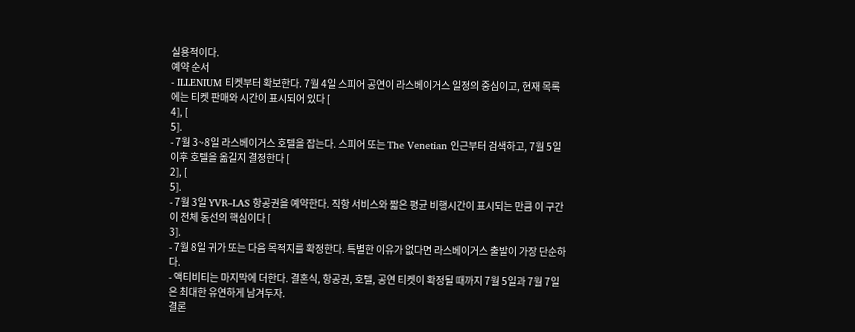실용적이다.
예약 순서
- ILLENIUM 티켓부터 확보한다. 7월 4일 스피어 공연이 라스베이거스 일정의 중심이고, 현재 목록에는 티켓 판매와 시간이 표시되어 있다 [
4], [
5].
- 7월 3~8일 라스베이거스 호텔을 잡는다. 스피어 또는 The Venetian 인근부터 검색하고, 7월 5일 이후 호텔을 옮길지 결정한다 [
2], [
5].
- 7월 3일 YVR–LAS 항공권을 예약한다. 직항 서비스와 짧은 평균 비행시간이 표시되는 만큼 이 구간이 전체 동선의 핵심이다 [
3].
- 7월 8일 귀가 또는 다음 목적지를 확정한다. 특별한 이유가 없다면 라스베이거스 출발이 가장 단순하다.
- 액티비티는 마지막에 더한다. 결혼식, 항공권, 호텔, 공연 티켓이 확정될 때까지 7월 5일과 7월 7일은 최대한 유연하게 남겨두자.
결론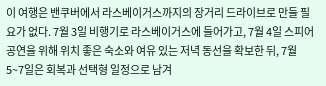이 여행은 밴쿠버에서 라스베이거스까지의 장거리 드라이브로 만들 필요가 없다. 7월 3일 비행기로 라스베이거스에 들어가고, 7월 4일 스피어 공연을 위해 위치 좋은 숙소와 여유 있는 저녁 동선을 확보한 뒤, 7월 5~7일은 회복과 선택형 일정으로 남겨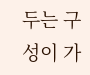두는 구성이 가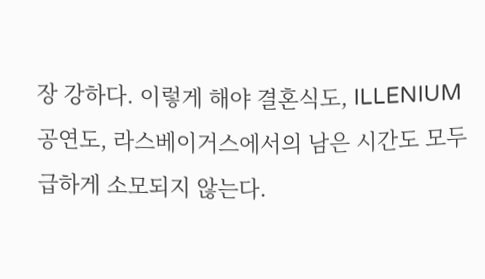장 강하다. 이렇게 해야 결혼식도, ILLENIUM 공연도, 라스베이거스에서의 남은 시간도 모두 급하게 소모되지 않는다.